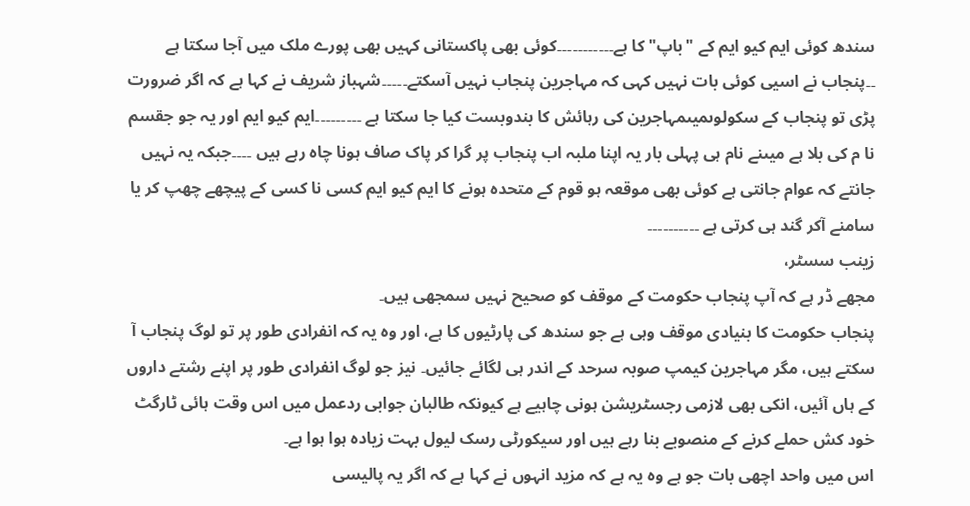سندھ کوئی ایم کیو ایم کے "باپ"کا ہے۔۔۔۔۔۔۔۔۔۔۔کوئی بھی پاکستانی کہیں بھی پورے ملک میں آجا سکتا ہے ۔۔پنجاب نے اسیی کوئی بات نہیں کہی کہ مہاجرین پنجاب نہیں آسکتے۔۔۔۔۔شہباز شریف نے کہا ہے کہ اگر ضرورت پڑی تو پنجاب کے سکولوںمیںمہاجرین کی رہائش کا بندوبست کیا جا سکتا ہے ۔۔۔۔۔۔۔۔۔ایم کیو ایم اور یہ جو جقسم نا م کی بلا ہے میںنے نام ہی پہلی بار یہ اپنا ملبہ اب پنجاب پر گرا کر پاک صاف ہونا چاہ رہے ہیں ۔۔۔۔جبکہ یہ نہیں جانتے کہ عوام جانتی ہے کوئی بھی موقعہ ہو قوم کے متحدہ ہونے کا ایم کیو ایم کسی نا کسی کے پیچھے چھپ کر یا سامنے آکر گند ہی کرتی ہے ۔۔۔۔۔۔۔۔۔۔
زینب سسٹر،
مجھے ڈر ہے کہ آپ پنجاب حکومت کے موقف کو صحیح نہیں سمجھی ہیں۔
پنجاب حکومت کا بنیادی موقف وہی ہے جو سندھ کی پارٹیوں کا ہے، اور وہ یہ کہ انفرادی طور پر تو لوگ پنجاب آ سکتے ہیں، مگر مہاجرین کیمپ صوبہ سرحد کے اندر ہی لگائے جائیں۔ نیز جو لوگ انفرادی طور پر اپنے رشتے داروں کے ہاں آئیں، انکی بھی لازمی رجسٹریشن ہونی چاہیے ہے کیونکہ طالبان جوابی ردعمل میں اس وقت ہائی ٹارگٹ خود کش حملے کرنے کے منصوبے بنا رہے ہیں اور سیکورٹی رسک لیول بہت زیادہ ہوا ہوا ہے۔
اس میں واحد اچھی بات جو ہے وہ یہ ہے کہ مزید انہوں نے کہا ہے کہ اگر یہ پالیسی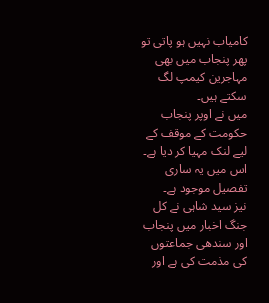کامیاب نہیں ہو پاتی تو پھر پنجاب میں بھی مہاجرین کیمپ لگ سکتے ہیں۔
میں نے اوپر پنجاب حکومت کے موقف کے لیے لنک مہیا کر دیا ہے۔ اس میں یہ ساری تفصیل موجود ہے۔
نیز سید شاہی نے کل جنگ اخبار میں پنجاب اور سندھی جماعتوں کی مذمت کی ہے اور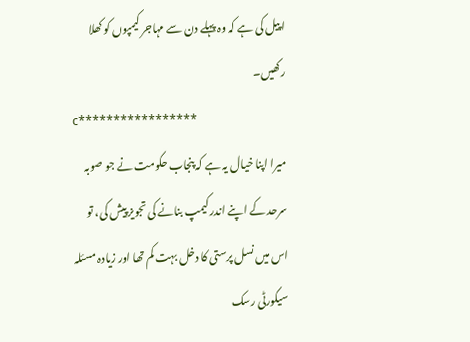اپیل کی ہے کہ وہ پہلے دن سے مہاجر کیمپوں کو کھلا رکھیں۔
c*****************
میرا اپنا خیال یہ ہے کہ پنجاب حکومت نے جو صوبہ سرحد کے اپنے اندر کیمپ بنانے کی تجویز پیش کی، تو اس میں نسل پرستی کا دخل بہت کم تھا اور زیادہ مسئلہ سیکورٹی رسک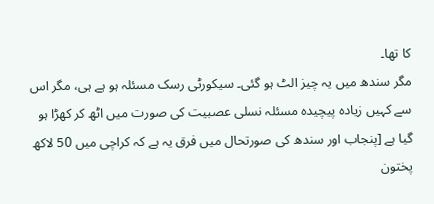کا تھا۔
مگر سندھ میں یہ چیز الٹ ہو گئی۔ سیکورٹی رسک مسئلہ ہو ہے ہی، مگر اس سے کہیں زیادہ پیچیدہ مسئلہ نسلی عصبیت کی صورت میں اٹھ کر کھڑا ہو گیا ہے [پنجاب اور سندھ کی صورتحال میں فرق یہ ہے کہ کراچی میں 50 لاکھ پختون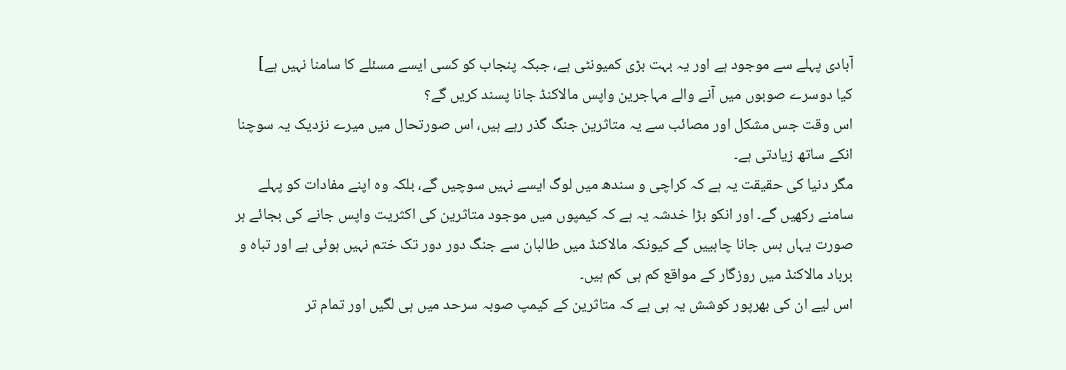آبادی پہلے سے موجود ہے اور یہ بہت بڑی کمیونٹی ہے، جبکہ پنجاب کو کسی ایسے مسئلے کا سامنا نہیں ہے]
کیا دوسرے صوبوں میں آنے والے مہاجرین واپس مالاکنڈ جانا پسند کریں گے؟
اس وقت جس مشکل اور مصائب سے یہ متاثرین جنگ گذر رہے ہیں، اس صورتحال میں میرے نزدیک یہ سوچنا انکے ساتھ زیادتی ہے۔
مگر دنیا کی حقیقت یہ ہے کہ کراچی و سندھ میں لوگ ایسے نہیں سوچیں گے، بلکہ وہ اپنے مفادات کو پہلے سامنے رکھیں گے۔ اور انکو بڑا خدشہ یہ ہے کہ کیمپوں میں موجود متاثرین کی اکثریت واپس جانے کی بجائے ہر صورت یہاں بس جانا چاہییں گے کیونکہ مالاکنڈ میں طالبان سے جنگ دور دور تک ختم نہیں ہوئی ہے اور تباہ و برباد مالاکنڈ میں روزگار کے مواقع کم ہی کم ہیں۔
اس لیے ان کی بھرپور کوشش یہ ہی ہے کہ متاثرین کے کیمپ صوبہ سرحد میں ہی لگیں اور تمام تر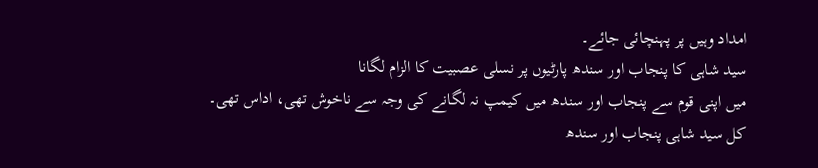امداد وہیں پر پہنچائی جائے۔
سید شاہی کا پنجاب اور سندھ پارٹیوں پر نسلی عصبیت کا الزام لگانا
میں اپنی قوم سے پنجاب اور سندھ میں کیمپ نہ لگانے کی وجہ سے ناخوش تھی، اداس تھی۔
کل سید شاہی پنجاب اور سندھ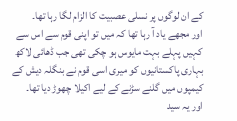کے ان لوگوں پر نسلی عصبیت کا الزام لگا رہا تھا۔
اور مجھے یاد آ رہا تھا کہ میں تو اپنی قوم سے اس سے کہیں پہلے بہت مایوس ہو چکی تھی جب ڈھائی لاکھ بہاری پاکستانیوں کو میری اسی قوم نے بنگلہ دیش کے کیمپوں میں گلنے سڑنے کے لیے اکیلا چھوڑ دیا تھا۔
اور یہ سید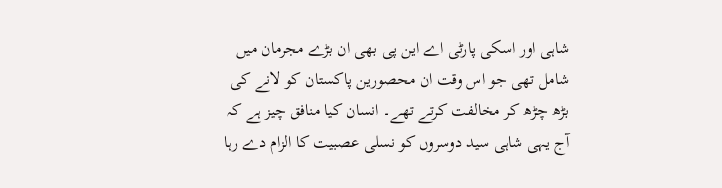شاہی اور اسکی پارٹی اے این پی بھی ان بڑے مجرمان میں شامل تھی جو اس وقت ان محصورین پاکستان کو لانے کی بڑھ چڑھ کر مخالفت کرتے تھے۔ انسان کیا منافق چیز ہے کہ آج یہی شاہی سید دوسروں کو نسلی عصبیت کا الزام دے رہا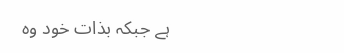ہے جبکہ بذات خود وہ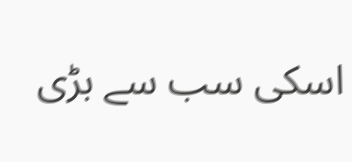اسکی سب سے بڑی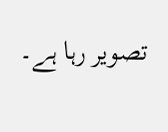تصویر رہا ہے۔